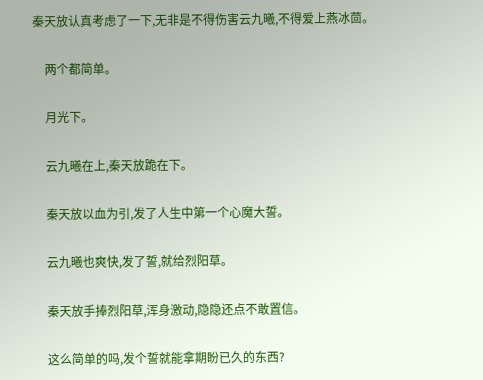秦天放认真考虑了一下,无非是不得伤害云九曦,不得爱上燕冰茴。

    两个都简单。

    月光下。

    云九曦在上,秦天放跪在下。

    秦天放以血为引,发了人生中第一个心魔大誓。

    云九曦也爽快,发了誓,就给烈阳草。

    秦天放手捧烈阳草,浑身激动,隐隐还点不敢置信。

    这么简单的吗,发个誓就能拿期盼已久的东西?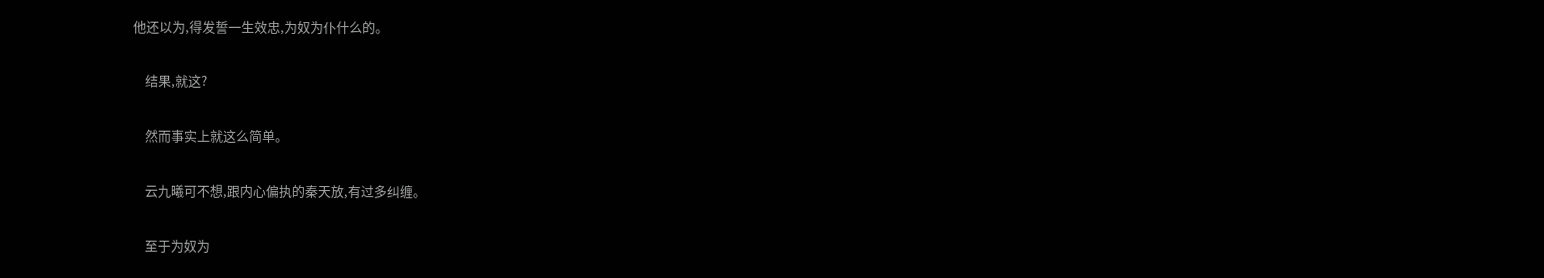他还以为,得发誓一生效忠,为奴为仆什么的。

    结果,就这?

    然而事实上就这么简单。

    云九曦可不想,跟内心偏执的秦天放,有过多纠缠。

    至于为奴为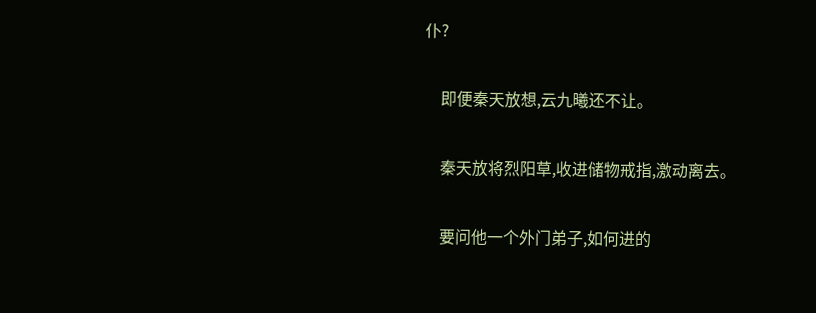仆?

    即便秦天放想,云九曦还不让。

    秦天放将烈阳草,收进储物戒指,激动离去。

    要问他一个外门弟子,如何进的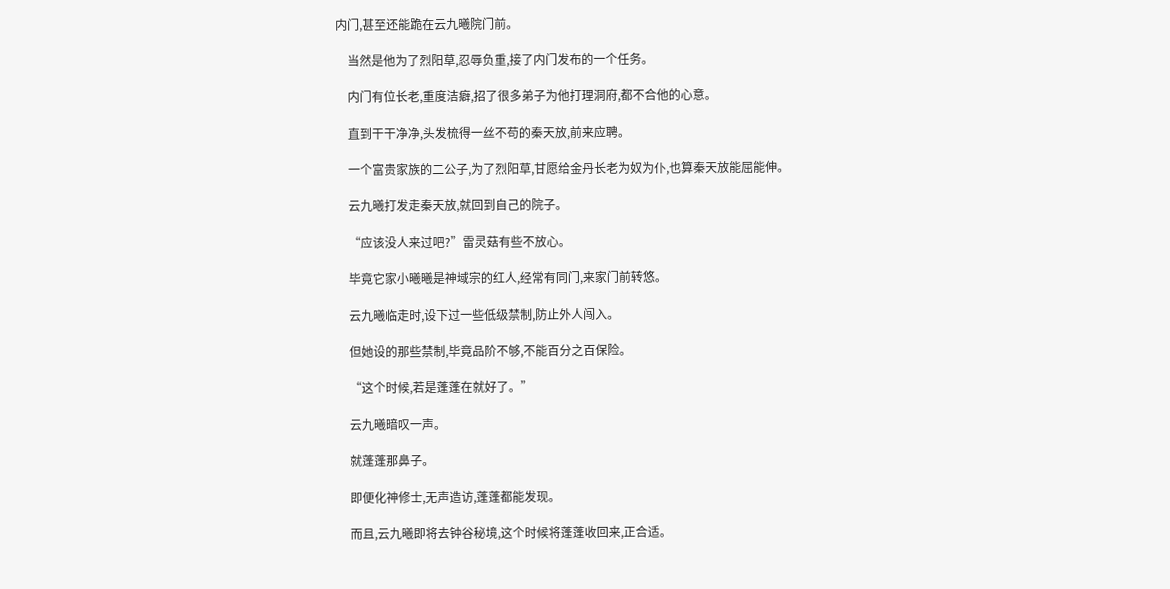内门,甚至还能跪在云九曦院门前。

    当然是他为了烈阳草,忍辱负重,接了内门发布的一个任务。

    内门有位长老,重度洁癖,招了很多弟子为他打理洞府,都不合他的心意。

    直到干干净净,头发梳得一丝不苟的秦天放,前来应聘。

    一个富贵家族的二公子,为了烈阳草,甘愿给金丹长老为奴为仆,也算秦天放能屈能伸。

    云九曦打发走秦天放,就回到自己的院子。

    “应该没人来过吧?”雷灵菇有些不放心。

    毕竟它家小曦曦是神域宗的红人,经常有同门,来家门前转悠。

    云九曦临走时,设下过一些低级禁制,防止外人闯入。

    但她设的那些禁制,毕竟品阶不够,不能百分之百保险。

    “这个时候,若是蓬蓬在就好了。”

    云九曦暗叹一声。

    就蓬蓬那鼻子。

    即便化神修士,无声造访,蓬蓬都能发现。

    而且,云九曦即将去钟谷秘境,这个时候将蓬蓬收回来,正合适。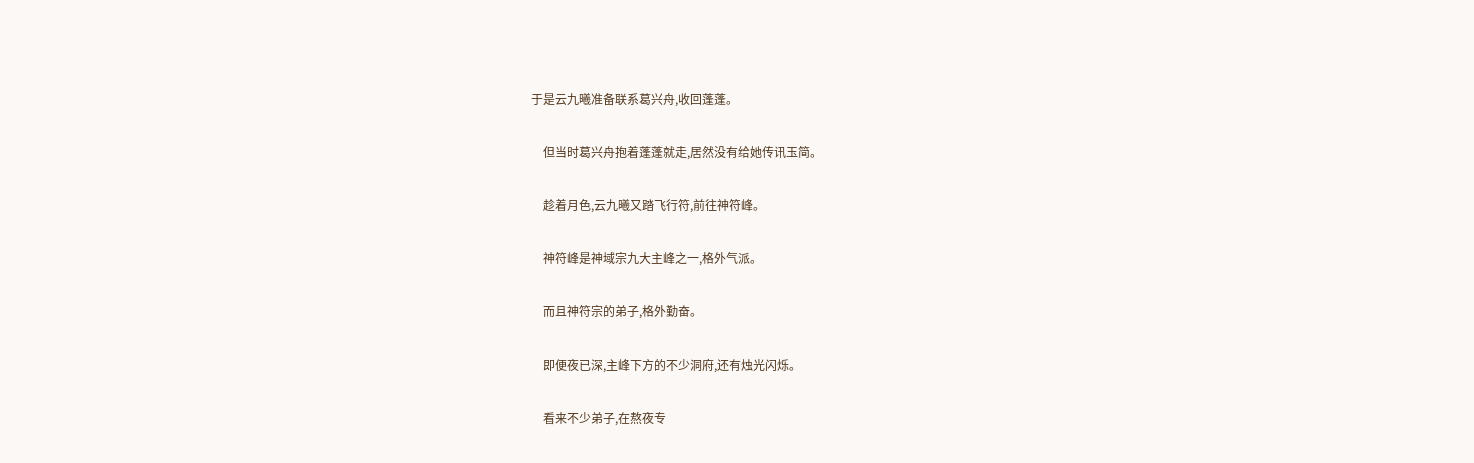于是云九曦准备联系葛兴舟,收回蓬蓬。

    但当时葛兴舟抱着蓬蓬就走,居然没有给她传讯玉简。

    趁着月色,云九曦又踏飞行符,前往神符峰。

    神符峰是神域宗九大主峰之一,格外气派。

    而且神符宗的弟子,格外勤奋。

    即便夜已深,主峰下方的不少洞府,还有烛光闪烁。

    看来不少弟子,在熬夜专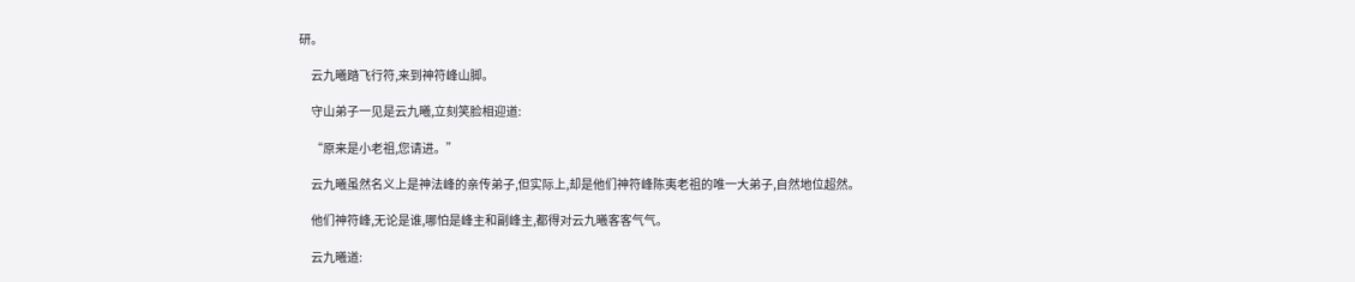研。

    云九曦踏飞行符,来到神符峰山脚。

    守山弟子一见是云九曦,立刻笑脸相迎道:

    “原来是小老祖,您请进。”

    云九曦虽然名义上是神法峰的亲传弟子,但实际上,却是他们神符峰陈夷老祖的唯一大弟子,自然地位超然。

    他们神符峰,无论是谁,哪怕是峰主和副峰主,都得对云九曦客客气气。

    云九曦道: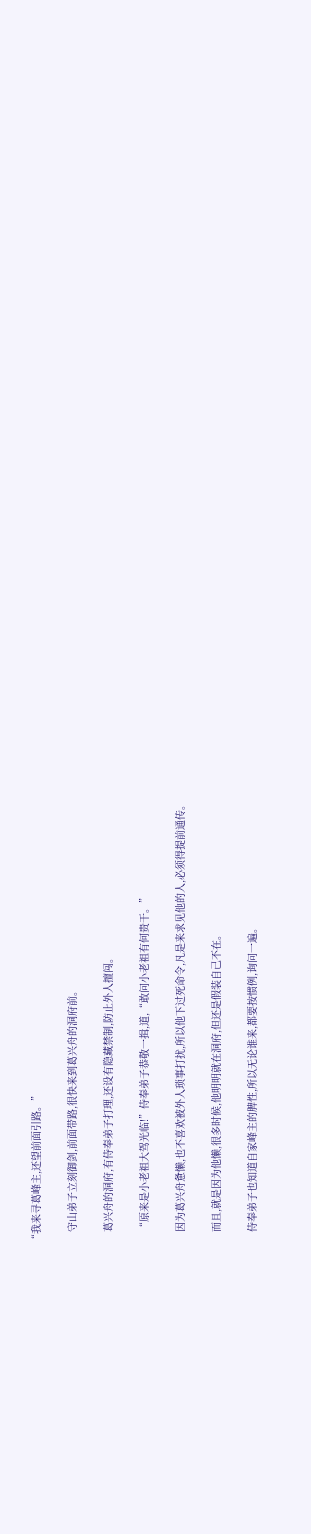“我来寻葛峰主,还望前面引路。”

    守山弟子立刻御剑,前面带路,很快来到葛兴舟的洞府前。

    葛兴舟的洞府,有侍奉弟子打理,还设有隐藏禁制,防止外人擅闯。

    “原来是小老祖大驾光临!”侍奉弟子恭敬一揖,道,“敢问小老祖有何贵干。”

    因为葛兴舟惫懒,也不喜欢被外人琐事打扰,所以他下过死命令,凡是来求见他的人,必须得提前通传。

    而且,就是因为他懒,很多时候,他明明就在洞府,但还是假装自己不在。

    侍奉弟子也知道自家峰主的脾性,所以无论谁来,都要按惯例,询问一遍。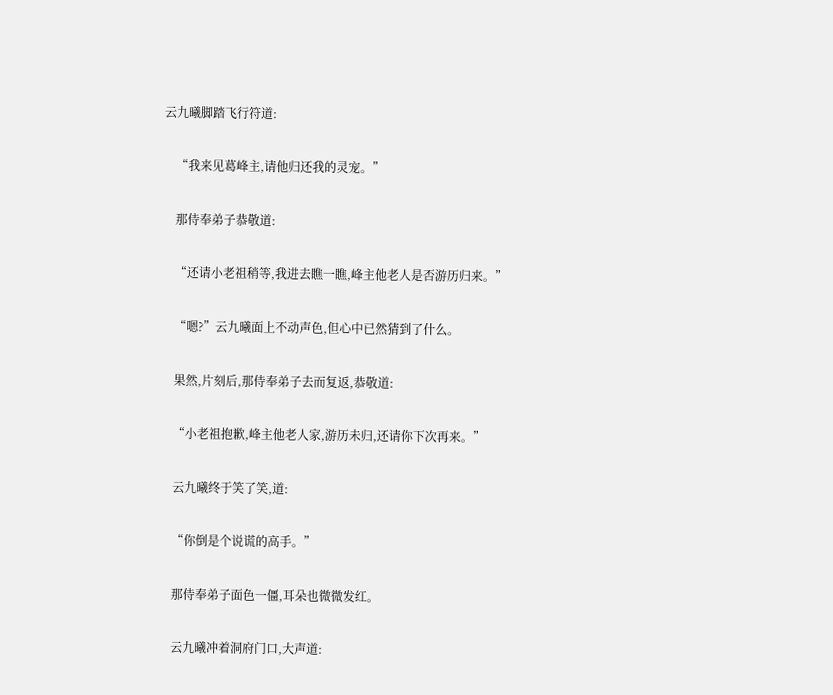云九曦脚踏飞行符道:

    “我来见葛峰主,请他归还我的灵宠。”

    那侍奉弟子恭敬道:

    “还请小老祖稍等,我进去瞧一瞧,峰主他老人是否游历归来。”

    “嗯?”云九曦面上不动声色,但心中已然猜到了什么。

    果然,片刻后,那侍奉弟子去而复返,恭敬道:

    “小老祖抱歉,峰主他老人家,游历未归,还请你下次再来。”

    云九曦终于笑了笑,道:

    “你倒是个说谎的高手。”

    那侍奉弟子面色一僵,耳朵也微微发红。

    云九曦冲着洞府门口,大声道: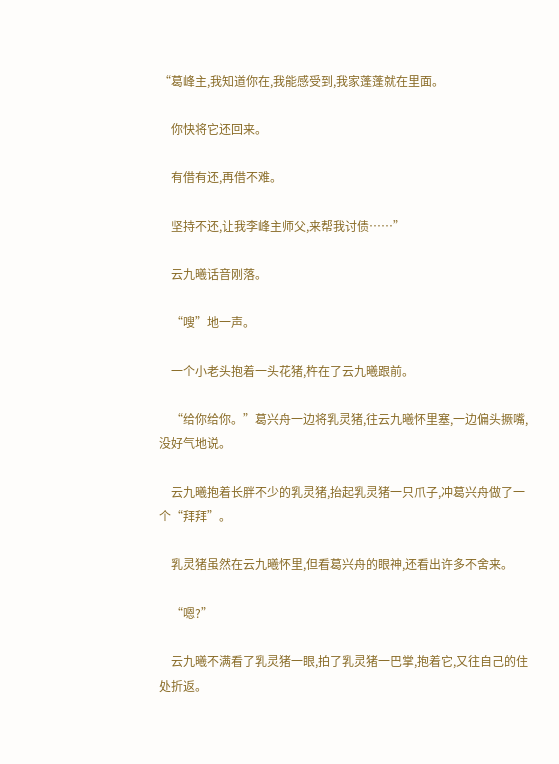“葛峰主,我知道你在,我能感受到,我家蓬蓬就在里面。

    你快将它还回来。

    有借有还,再借不难。

    坚持不还,让我李峰主师父,来帮我讨债……”

    云九曦话音刚落。

    “嗖”地一声。

    一个小老头抱着一头花猪,杵在了云九曦跟前。

    “给你给你。”葛兴舟一边将乳灵猪,往云九曦怀里塞,一边偏头撅嘴,没好气地说。

    云九曦抱着长胖不少的乳灵猪,抬起乳灵猪一只爪子,冲葛兴舟做了一个“拜拜”。

    乳灵猪虽然在云九曦怀里,但看葛兴舟的眼神,还看出许多不舍来。

    “嗯?”

    云九曦不满看了乳灵猪一眼,拍了乳灵猪一巴掌,抱着它,又往自己的住处折返。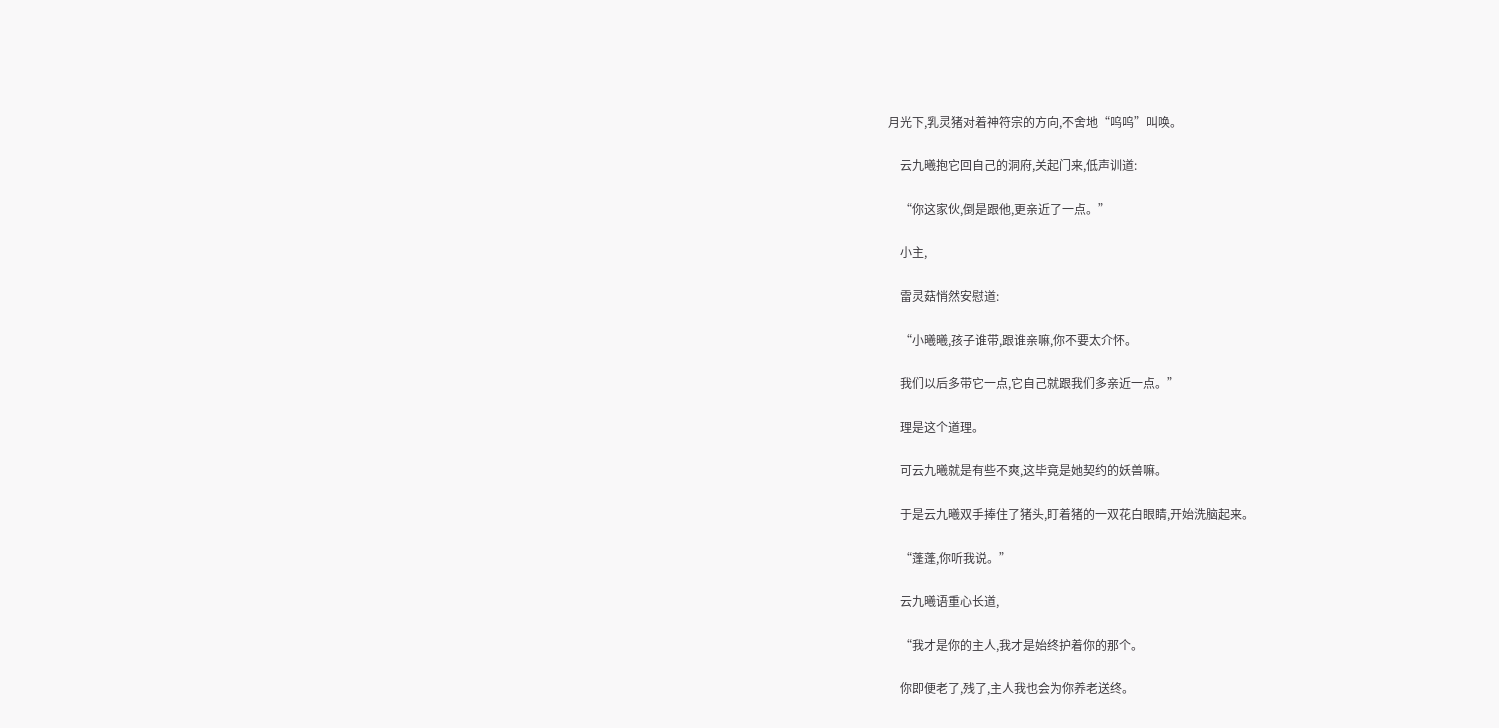月光下,乳灵猪对着神符宗的方向,不舍地“呜呜”叫唤。

    云九曦抱它回自己的洞府,关起门来,低声训道:

    “你这家伙,倒是跟他,更亲近了一点。”

    小主,

    雷灵菇悄然安慰道:

    “小曦曦,孩子谁带,跟谁亲嘛,你不要太介怀。

    我们以后多带它一点,它自己就跟我们多亲近一点。”

    理是这个道理。

    可云九曦就是有些不爽,这毕竟是她契约的妖兽嘛。

    于是云九曦双手捧住了猪头,盯着猪的一双花白眼睛,开始洗脑起来。

    “蓬蓬,你听我说。”

    云九曦语重心长道,

    “我才是你的主人,我才是始终护着你的那个。

    你即便老了,残了,主人我也会为你养老送终。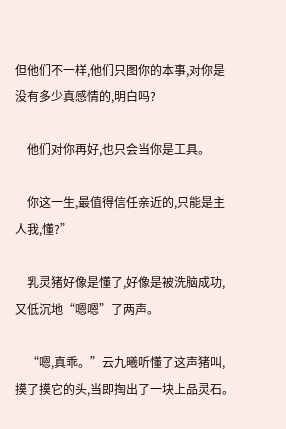但他们不一样,他们只图你的本事,对你是没有多少真感情的,明白吗?

    他们对你再好,也只会当你是工具。

    你这一生,最值得信任亲近的,只能是主人我,懂?”

    乳灵猪好像是懂了,好像是被洗脑成功,又低沉地“嗯嗯”了两声。

    “嗯,真乖。”云九曦听懂了这声猪叫,摸了摸它的头,当即掏出了一块上品灵石。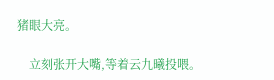猪眼大亮。

    立刻张开大嘴,等着云九曦投喂。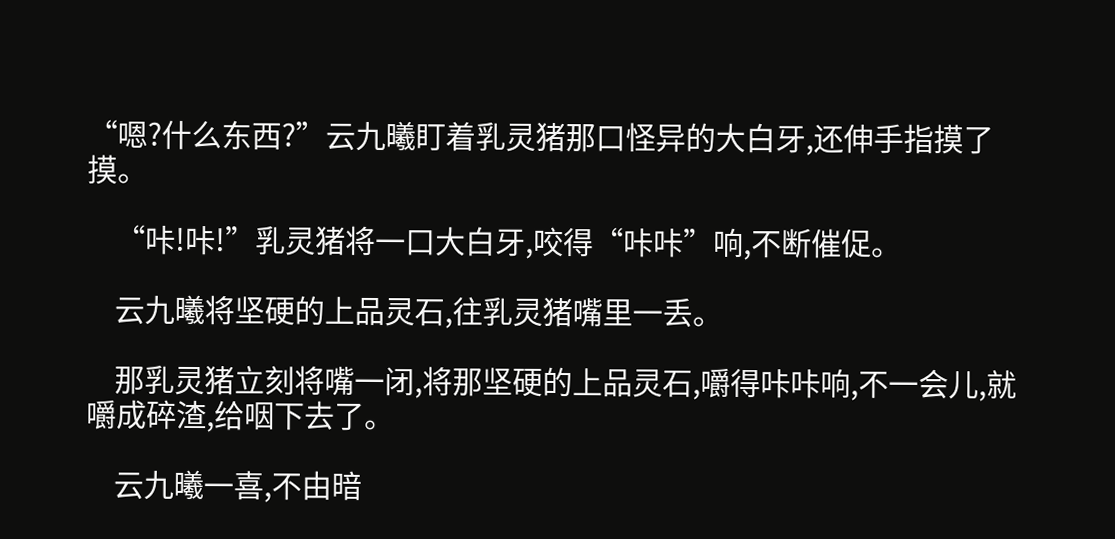“嗯?什么东西?”云九曦盯着乳灵猪那口怪异的大白牙,还伸手指摸了摸。

    “咔!咔!”乳灵猪将一口大白牙,咬得“咔咔”响,不断催促。

    云九曦将坚硬的上品灵石,往乳灵猪嘴里一丢。

    那乳灵猪立刻将嘴一闭,将那坚硬的上品灵石,嚼得咔咔响,不一会儿,就嚼成碎渣,给咽下去了。

    云九曦一喜,不由暗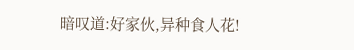暗叹道:好家伙,异种食人花!